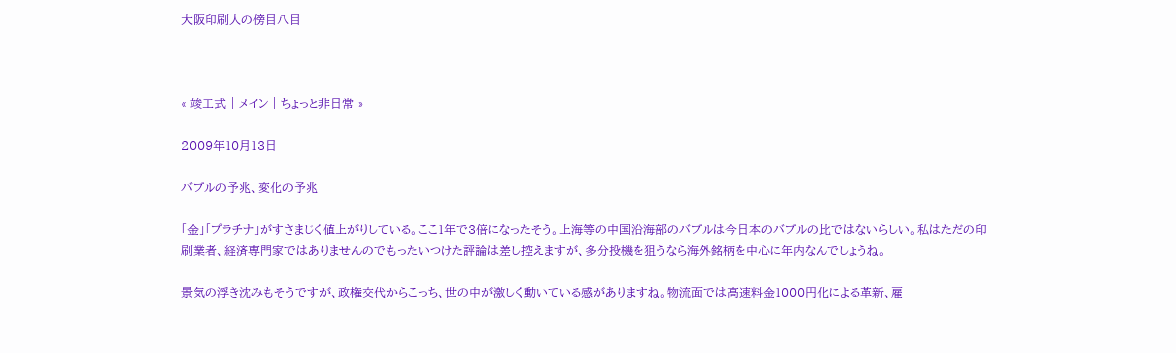大阪印刷人の傍目八目



« 竣工式 | メイン | ちょっと非日常 »

2009年10月13日

バブルの予兆、変化の予兆

「金」「プラチナ」がすさまじく値上がりしている。ここ1年で3倍になったそう。上海等の中国沿海部のバブルは今日本のバブルの比ではないらしい。私はただの印刷業者、経済専門家ではありませんのでもったいつけた評論は差し控えますが、多分投機を狙うなら海外銘柄を中心に年内なんでしょうね。

景気の浮き沈みもそうですが、政権交代からこっち、世の中が激しく動いている感がありますね。物流面では高速料金1000円化による革新、雇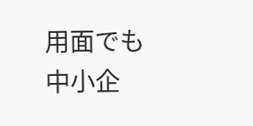用面でも中小企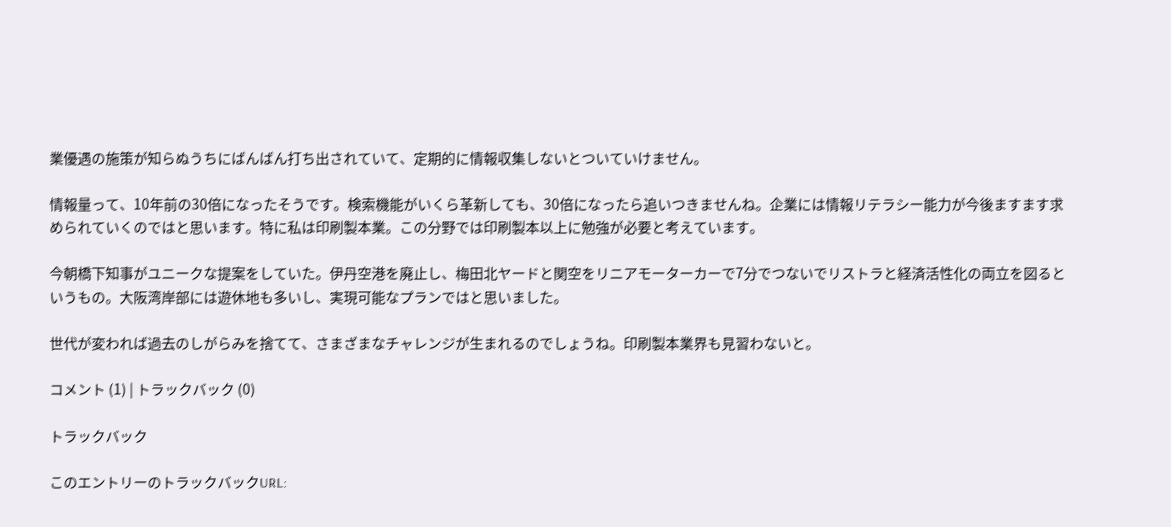業優遇の施策が知らぬうちにばんばん打ち出されていて、定期的に情報収集しないとついていけません。

情報量って、10年前の30倍になったそうです。検索機能がいくら革新しても、30倍になったら追いつきませんね。企業には情報リテラシー能力が今後ますます求められていくのではと思います。特に私は印刷製本業。この分野では印刷製本以上に勉強が必要と考えています。

今朝橋下知事がユニークな提案をしていた。伊丹空港を廃止し、梅田北ヤードと関空をリニアモーターカーで7分でつないでリストラと経済活性化の両立を図るというもの。大阪湾岸部には遊休地も多いし、実現可能なプランではと思いました。

世代が変われば過去のしがらみを捨てて、さまざまなチャレンジが生まれるのでしょうね。印刷製本業界も見習わないと。

コメント (1) | トラックバック (0)

トラックバック

このエントリーのトラックバックURL: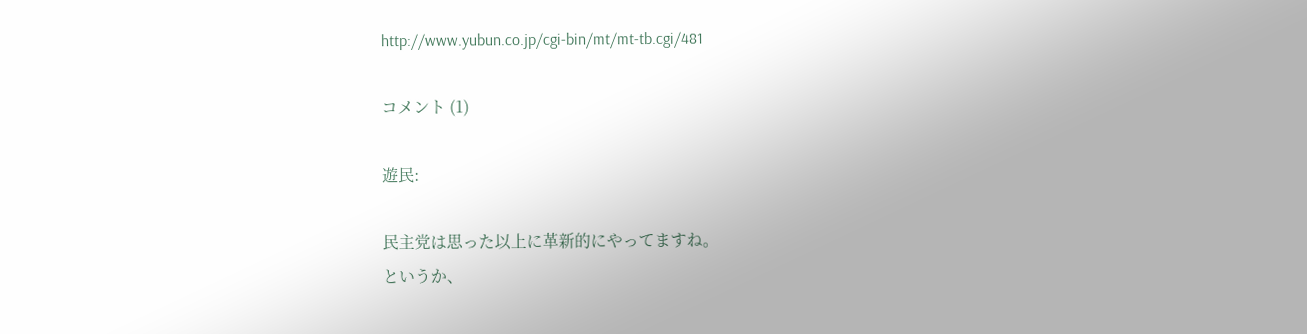http://www.yubun.co.jp/cgi-bin/mt/mt-tb.cgi/481

コメント (1)

遊民:

民主党は思った以上に革新的にやってますね。
というか、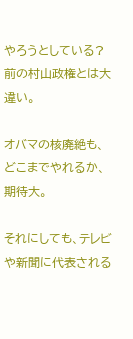やろうとしている?
前の村山政権とは大違い。

オバマの核廃絶も、どこまでやれるか、期待大。

それにしても、テレビや新聞に代表される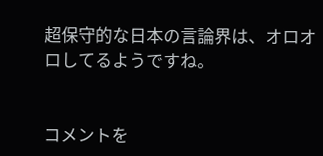超保守的な日本の言論界は、オロオロしてるようですね。


コメントを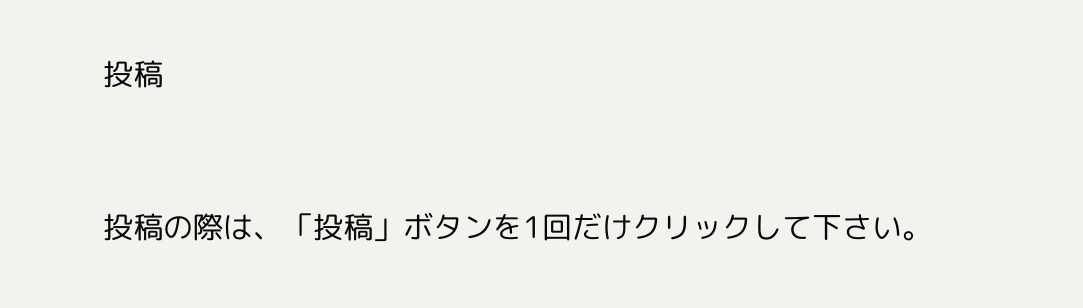投稿


投稿の際は、「投稿」ボタンを1回だけクリックして下さい。